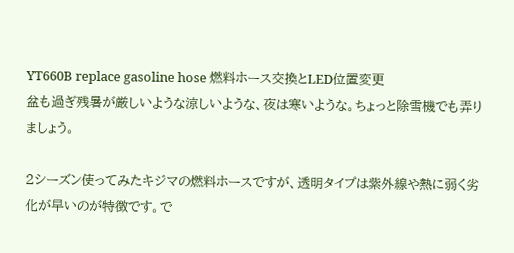YT660B replace gasoline hose 燃料ホース交換とLED位置変更
盆も過ぎ残暑が厳しいような涼しいような、夜は寒いような。ちょっと除雪機でも弄りましょう。

2シーズン使ってみたキジマの燃料ホースですが、透明タイプは紫外線や熱に弱く劣化が早いのが特徴です。で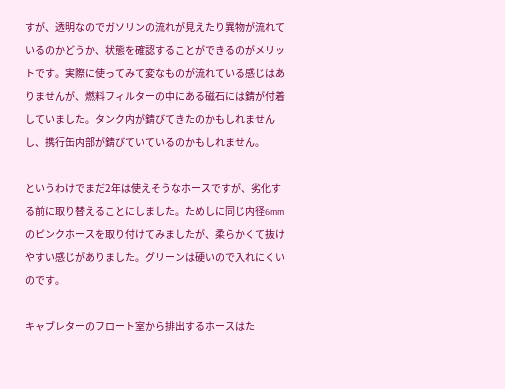すが、透明なのでガソリンの流れが見えたり異物が流れているのかどうか、状態を確認することができるのがメリットです。実際に使ってみて変なものが流れている感じはありませんが、燃料フィルターの中にある磁石には錆が付着していました。タンク内が錆びてきたのかもしれませんし、携行缶内部が錆びていているのかもしれません。

というわけでまだ2年は使えそうなホースですが、劣化する前に取り替えることにしました。ためしに同じ内径6mmのピンクホースを取り付けてみましたが、柔らかくて抜けやすい感じがありました。グリーンは硬いので入れにくいのです。

キャブレターのフロート室から排出するホースはた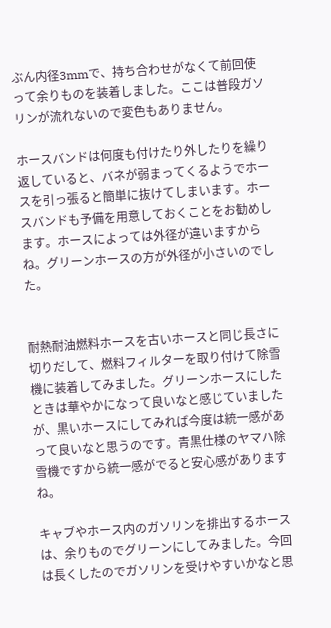ぶん内径3mmで、持ち合わせがなくて前回使って余りものを装着しました。ここは普段ガソリンが流れないので変色もありません。

ホースバンドは何度も付けたり外したりを繰り返していると、バネが弱まってくるようでホースを引っ張ると簡単に抜けてしまいます。ホースバンドも予備を用意しておくことをお勧めします。ホースによっては外径が違いますからね。グリーンホースの方が外径が小さいのでした。


耐熱耐油燃料ホースを古いホースと同じ長さに切りだして、燃料フィルターを取り付けて除雪機に装着してみました。グリーンホースにしたときは華やかになって良いなと感じていましたが、黒いホースにしてみれば今度は統一感があって良いなと思うのです。青黒仕様のヤマハ除雪機ですから統一感がでると安心感がありますね。

キャブやホース内のガソリンを排出するホースは、余りものでグリーンにしてみました。今回は長くしたのでガソリンを受けやすいかなと思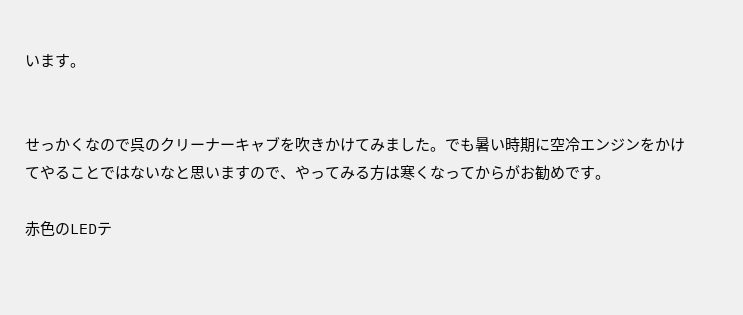います。


せっかくなので呉のクリーナーキャブを吹きかけてみました。でも暑い時期に空冷エンジンをかけてやることではないなと思いますので、やってみる方は寒くなってからがお勧めです。

赤色のLEDテ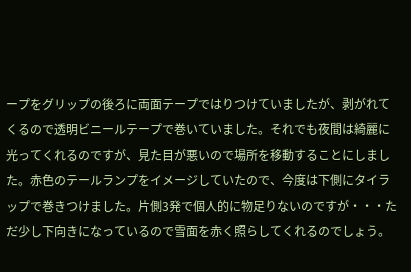ープをグリップの後ろに両面テープではりつけていましたが、剥がれてくるので透明ビニールテープで巻いていました。それでも夜間は綺麗に光ってくれるのですが、見た目が悪いので場所を移動することにしました。赤色のテールランプをイメージしていたので、今度は下側にタイラップで巻きつけました。片側3発で個人的に物足りないのですが・・・ただ少し下向きになっているので雪面を赤く照らしてくれるのでしょう。